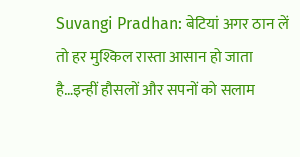Suvangi Pradhan: बेटियां अगर ठान लें तो हर मुश्किल रास्ता आसान हो जाता है…इन्हीं हौसलों और सपनों को सलाम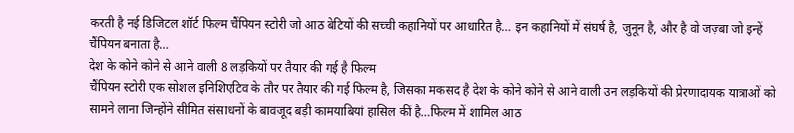करती है नई डिजिटल शॉर्ट फिल्म चैंपियन स्टोरी जो आठ बेटियों की सच्ची कहानियों पर आधारित है… इन कहानियों में संघर्ष है, जुनून है, और है वो जज़्बा जो इन्हें चैंपियन बनाता है…
देश के कोने कोने से आने वाली 8 लड़कियों पर तैयार की गई है फिल्म
चैंपियन स्टोरी एक सोशल इनिशिएटिव के तौर पर तैयार की गई फिल्म है, जिसका मकसद है देश के कोने कोने से आने वाली उन लड़कियों की प्रेरणादायक यात्राओं को सामने लाना जिन्होंने सीमित संसाधनों के बावजूद बड़ी कामयाबियां हासिल कीं है…फिल्म में शामिल आठ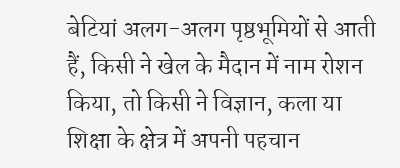बेटियां अलग-अलग पृष्ठभूमियों से आती हैं, किसी ने खेल के मैदान में नाम रोशन किया, तो किसी ने विज्ञान, कला या शिक्षा के क्षेत्र में अपनी पहचान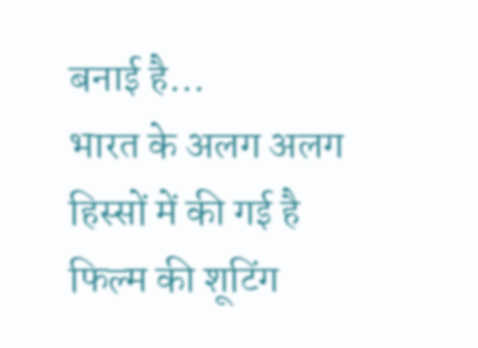बनाई है…
भारत के अलग अलग हिस्सों में की गई है फिल्म की शूटिंग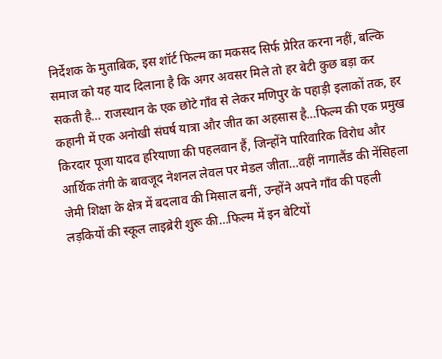निर्देशक के मुताबिक, इस शॉर्ट फिल्म का मकसद सिर्फ प्रेरित करना नहीं, बल्कि समाज को यह याद दिलाना है कि अगर अवसर मिले तो हर बेटी कुछ बड़ा कर सकती है… राजस्थान के एक छोटे गाँव से लेकर मणिपुर के पहाड़ी इलाकों तक, हर कहानी में एक अनोखी संघर्ष यात्रा और जीत का अहसास है…फिल्म की एक प्रमुख किरदार पूजा यादव हरियाणा की पहलवान हैं, जिन्होंने पारिवारिक विरोध और आर्थिक तंगी के बावजूद नेशनल लेवल पर मेडल जीता…वहीं नागालैंड की नेंसिहला जेमी शिक्षा के क्षेत्र में बदलाव की मिसाल बनीं, उन्होंने अपने गाँव की पहली लड़कियों की स्कूल लाइब्रेरी शुरू की…फिल्म में इन बेटियों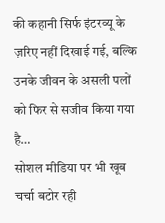की कहानी सिर्फ इंटरव्यू के ज़रिए नहीं दिखाई गई, बल्कि उनके जीवन के असली पलों को फिर से सजीव किया गया है…
सोशल मीडिया पर भी खूब चर्चा बटोर रही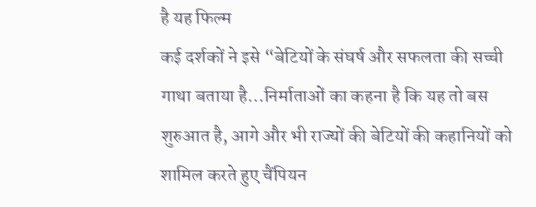है यह फिल्म
कई दर्शकों ने इसे “बेटियों के संघर्ष और सफलता की सच्ची गाथा बताया है…निर्माताओं का कहना है कि यह तो बस शुरुआत है, आगे और भी राज्यों की बेटियों की कहानियों को शामिल करते हुए चैंपियन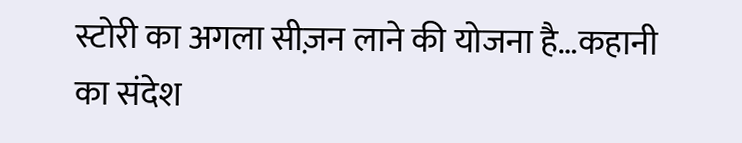स्टोरी का अगला सीज़न लाने की योजना है…कहानी का संदेश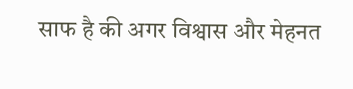साफ है की अगर विश्वास और मेहनत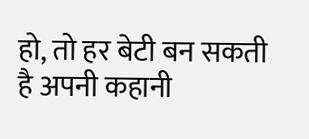हो, तो हर बेटी बन सकती है अपनी कहानी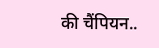की चैंपियन..